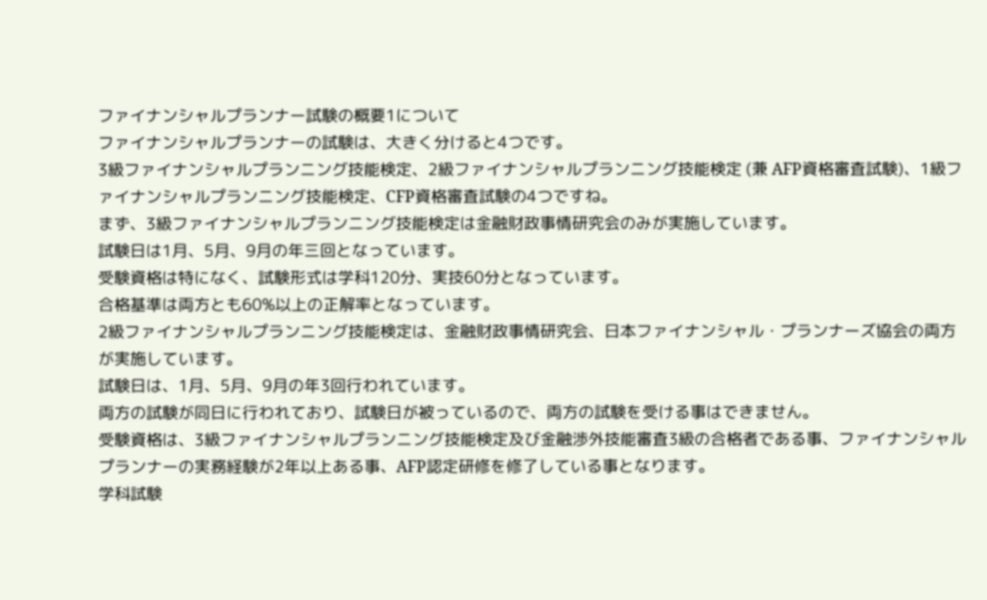ファイナンシャルプランナー試験の概要1について
ファイナンシャルプランナーの試験は、大きく分けると4つです。
3級ファイナンシャルプランニング技能検定、2級ファイナンシャルプランニング技能検定 (兼 AFP資格審査試験)、1級ファイナンシャルプランニング技能検定、CFP資格審査試験の4つですね。
まず、3級ファイナンシャルプランニング技能検定は金融財政事情研究会のみが実施しています。
試験日は1月、5月、9月の年三回となっています。
受験資格は特になく、試験形式は学科120分、実技60分となっています。
合格基準は両方とも60%以上の正解率となっています。
2級ファイナンシャルプランニング技能検定は、金融財政事情研究会、日本ファイナンシャル・プランナーズ協会の両方が実施しています。
試験日は、1月、5月、9月の年3回行われています。
両方の試験が同日に行われており、試験日が被っているので、両方の試験を受ける事はできません。
受験資格は、3級ファイナンシャルプランニング技能検定及び金融渉外技能審査3級の合格者である事、ファイナンシャルプランナーの実務経験が2年以上ある事、AFP認定研修を修了している事となります。
学科試験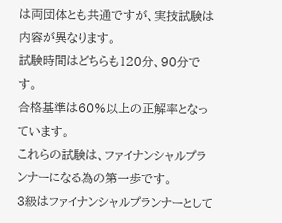は両団体とも共通ですが、実技試験は内容が異なります。
試験時間はどちらも120分、90分です。
合格基準は60%以上の正解率となっています。
これらの試験は、ファイナンシャルプランナーになる為の第一歩です。
3級はファイナンシャルプランナーとして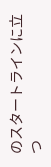のスタートラインに立つ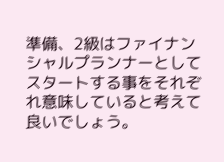準備、2級はファイナンシャルプランナーとしてスタートする事をそれぞれ意味していると考えて良いでしょう。